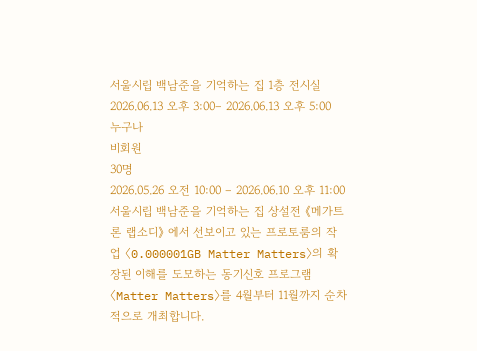서울시립 백남준을 기억하는 집 1층 전시실
2026.06.13 오후 3:00– 2026.06.13 오후 5:00
누구나
비회원
30명
2026.05.26 오전 10:00 – 2026.06.10 오후 11:00
서울시립 백남준을 기억하는 집 상설전 《메가트론 랩소디》 에서 선보이고 있는 프로토룸의 작업 〈0.000001GB Matter Matters〉의 확장된 이해를 도모하는 동기신호 프로그램 〈Matter Matters〉를 4월부터 11월까지 순차적으로 개최합니다.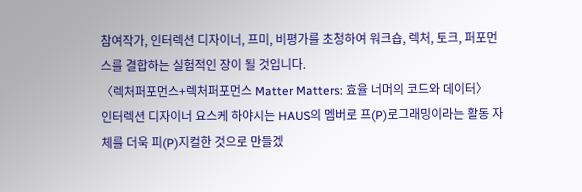참여작가, 인터렉션 디자이너, 프미, 비평가를 초청하여 워크숍, 렉처, 토크, 퍼포먼스를 결합하는 실험적인 장이 될 것입니다.
〈렉처퍼포먼스+렉처퍼포먼스 Matter Matters: 효율 너머의 코드와 데이터〉
인터렉션 디자이너 요스케 하야시는 HAUS의 멤버로 프(P)로그래밍이라는 활동 자체를 더욱 피(P)지컬한 것으로 만들겠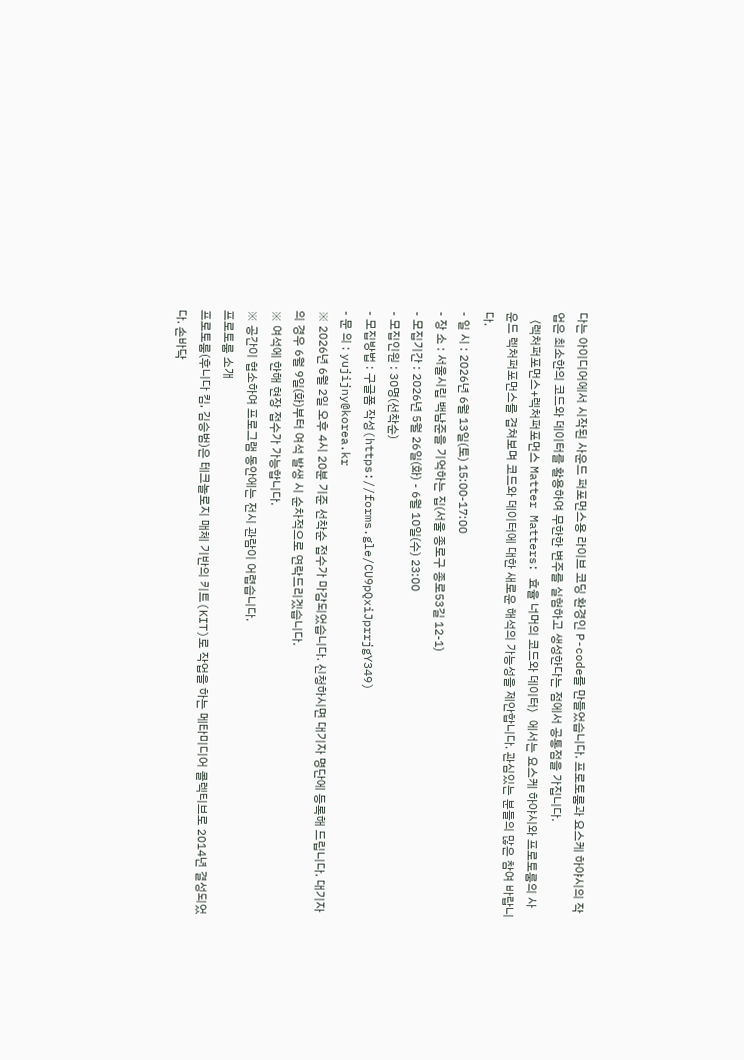다는 아이디어에서 시작된 사운드 퍼포먼스용 라이브 코딩 환경인 P-code를 만들었습니다. 프로토룸과 요스케 하야시의 작업은 최소한의 코드와 데이터를 활용하여 무한한 변주를 실험하고 생성한다는 점에서 공통점을 가집니다.
〈렉처퍼포먼스+렉처퍼포먼스 Matter Matters: 효율 너머의 코드와 데이터〉에서는 요스케 하야시와 프로토룸의 사운드 렉처퍼포먼스를 겹쳐보며 코드와 데이터에 대한 새로운 해석의 가능성을 제안합니다. 관심있는 분들의 많은 참여 바랍니다.
- 일 시 : 2026년 6월 13일(토) 15:00-17:00
- 장 소 : 서울시립 백남준을 기억하는 집(서울 종로구 종로53길 12-1)
- 모집기간 : 2026년 5월 26일(화) - 6월 10일(수) 23:00
- 모집인원 : 30명(선착순)
- 모집방법 : 구글폼 작성(https://forms.gle/CU9pQxiJprrjgY349)
- 문 의 : yujijny@korea.kr
※ 2026년 6월 2일 오후 4시 20분 기준 선착순 접수가 마감되었습니다. 신청하시면 대기자 명단에 등록해 드립니다. 대기자의 경우 6월 9일(화)부터 여석 발생 시 순차적으로 연락드리겠습니다.
※ 여석에 한해 현장 접수가 가능합니다.
※ 공간이 협소하여 프로그램 동안에는 전시 관람이 어렵습니다.
프로토룸 소개
프로토룸(후니다 킴, 김승범)은 테크놀로지 매체 기반의 키트(KIT)로 작업을 하는 메타미디어 콜렉티브로 2014년 결성되었다. 손바닥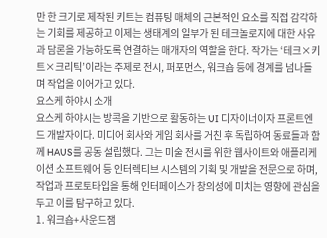만 한 크기로 제작된 키트는 컴퓨팅 매체의 근본적인 요소를 직접 감각하는 기회를 제공하고 이제는 생태계의 일부가 된 테크놀로지에 대한 사유과 담론을 가능하도록 연결하는 매개자의 역할을 한다. 작가는 ‘테크×키트×크리틱’이라는 주제로 전시, 퍼포먼스, 워크숍 등에 경계를 넘나들며 작업을 이어가고 있다.
요스케 하야시 소개
요스케 하야시는 방콕을 기반으로 활동하는 UI 디자이너이자 프론트엔드 개발자이다. 미디어 회사와 게임 회사를 거친 후 독립하여 동료들과 함께 HAUS를 공동 설립했다. 그는 미술 전시를 위한 웹사이트와 애플리케이션 소프트웨어 등 인터렉티브 시스템의 기획 및 개발을 전문으로 하며, 작업과 프로토타입을 통해 인터페이스가 창의성에 미치는 영향에 관심을 두고 이를 탐구하고 있다.
1. 워크숍+사운드잼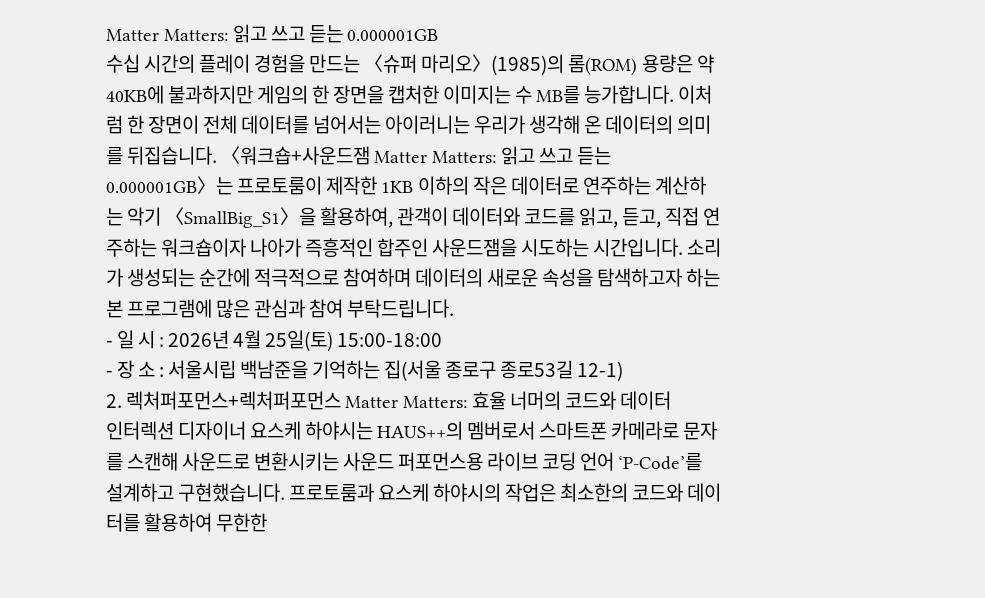Matter Matters: 읽고 쓰고 듣는 0.000001GB
수십 시간의 플레이 경험을 만드는 〈슈퍼 마리오〉(1985)의 롬(ROM) 용량은 약 40KB에 불과하지만 게임의 한 장면을 캡처한 이미지는 수 MB를 능가합니다. 이처럼 한 장면이 전체 데이터를 넘어서는 아이러니는 우리가 생각해 온 데이터의 의미를 뒤집습니다. 〈워크숍+사운드잼 Matter Matters: 읽고 쓰고 듣는 0.000001GB〉는 프로토룸이 제작한 1KB 이하의 작은 데이터로 연주하는 계산하는 악기 〈SmallBig_S1〉을 활용하여, 관객이 데이터와 코드를 읽고, 듣고, 직접 연주하는 워크숍이자 나아가 즉흥적인 합주인 사운드잼을 시도하는 시간입니다. 소리가 생성되는 순간에 적극적으로 참여하며 데이터의 새로운 속성을 탐색하고자 하는 본 프로그램에 많은 관심과 참여 부탁드립니다.
- 일 시 : 2026년 4월 25일(토) 15:00-18:00
- 장 소 : 서울시립 백남준을 기억하는 집(서울 종로구 종로53길 12-1)
2. 렉처퍼포먼스+렉처퍼포먼스 Matter Matters: 효율 너머의 코드와 데이터
인터렉션 디자이너 요스케 하야시는 HAUS++의 멤버로서 스마트폰 카메라로 문자를 스캔해 사운드로 변환시키는 사운드 퍼포먼스용 라이브 코딩 언어 ‘P-Code’를 설계하고 구현했습니다. 프로토룸과 요스케 하야시의 작업은 최소한의 코드와 데이터를 활용하여 무한한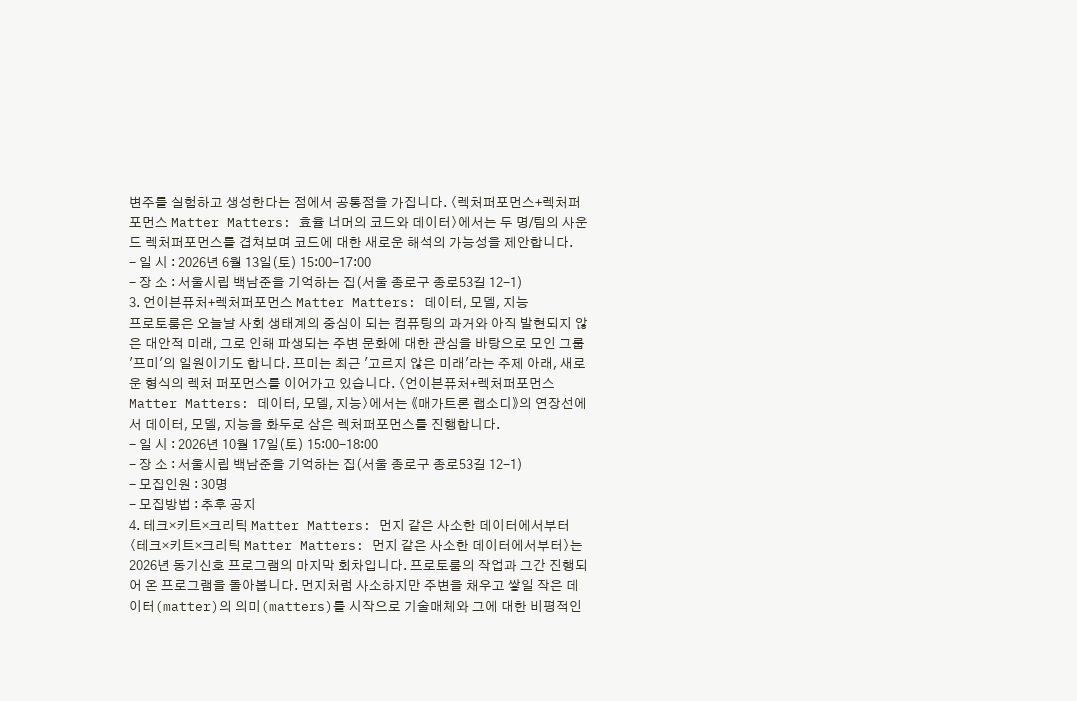변주를 실험하고 생성한다는 점에서 공통점을 가집니다. 〈렉처퍼포먼스+렉처퍼포먼스 Matter Matters: 효율 너머의 코드와 데이터〉에서는 두 명/팀의 사운드 렉처퍼포먼스를 겹쳐보며 코드에 대한 새로운 해석의 가능성을 제안합니다.
- 일 시 : 2026년 6월 13일(토) 15:00-17:00
- 장 소 : 서울시립 백남준을 기억하는 집(서울 종로구 종로53길 12-1)
3. 언이븐퓨처+렉처퍼포먼스 Matter Matters: 데이터, 모델, 지능
프로토룸은 오늘날 사회 생태계의 중심이 되는 컴퓨팅의 과거와 아직 발현되지 않은 대안적 미래, 그로 인해 파생되는 주변 문화에 대한 관심을 바탕으로 모인 그룹 '프미'의 일원이기도 합니다. 프미는 최근 '고르지 않은 미래'라는 주제 아래, 새로운 형식의 렉처 퍼포먼스를 이어가고 있습니다. 〈언이븐퓨처+렉처퍼포먼스 Matter Matters: 데이터, 모델, 지능〉에서는 《매가트론 랩소디》의 연장선에서 데이터, 모델, 지능을 화두로 삼은 렉처퍼포먼스를 진행합니다.
- 일 시 : 2026년 10월 17일(토) 15:00-18:00
- 장 소 : 서울시립 백남준을 기억하는 집(서울 종로구 종로53길 12-1)
- 모집인원 : 30명
- 모집방법 : 추후 공지
4. 테크×키트×크리틱 Matter Matters: 먼지 같은 사소한 데이터에서부터
〈테크×키트×크리틱 Matter Matters: 먼지 같은 사소한 데이터에서부터〉는 2026년 동기신호 프로그램의 마지막 회차입니다. 프로토룸의 작업과 그간 진행되어 온 프로그램을 돌아봅니다. 먼지처럼 사소하지만 주변을 채우고 쌓일 작은 데이터(matter)의 의미(matters)를 시작으로 기술매체와 그에 대한 비평적인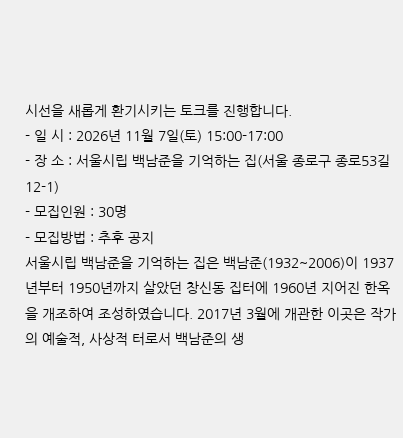시선을 새롭게 환기시키는 토크를 진행합니다.
- 일 시 : 2026년 11월 7일(토) 15:00-17:00
- 장 소 : 서울시립 백남준을 기억하는 집(서울 종로구 종로53길 12-1)
- 모집인원 : 30명
- 모집방법 : 추후 공지
서울시립 백남준을 기억하는 집은 백남준(1932~2006)이 1937년부터 1950년까지 살았던 창신동 집터에 1960년 지어진 한옥을 개조하여 조성하였습니다. 2017년 3월에 개관한 이곳은 작가의 예술적, 사상적 터로서 백남준의 생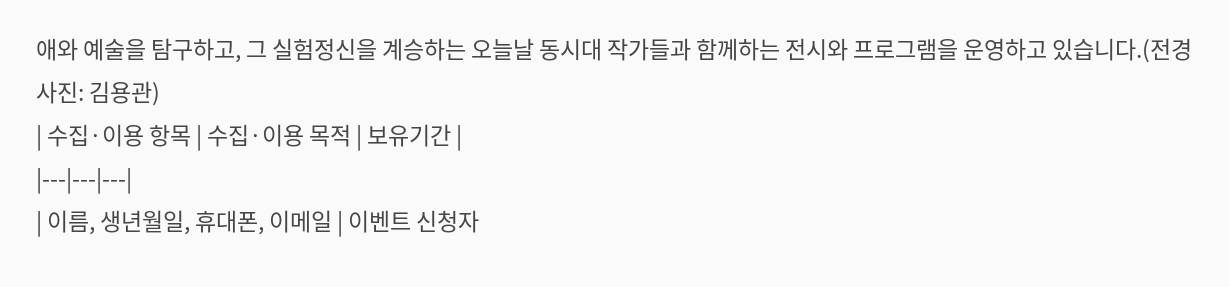애와 예술을 탐구하고, 그 실험정신을 계승하는 오늘날 동시대 작가들과 함께하는 전시와 프로그램을 운영하고 있습니다.(전경사진: 김용관)
| 수집·이용 항목 | 수집·이용 목적 | 보유기간 |
|---|---|---|
| 이름, 생년월일, 휴대폰, 이메일 | 이벤트 신청자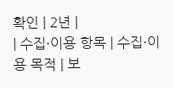확인 | 2년 |
| 수집·이용 항목 | 수집·이용 목적 | 보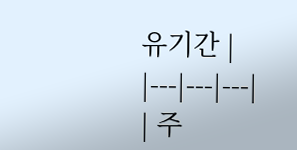유기간 |
|---|---|---|
| 주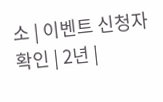소 | 이벤트 신청자 확인 | 2년 |